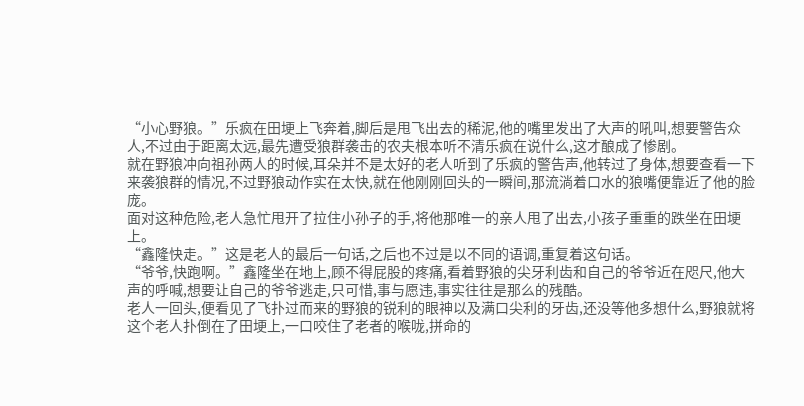“小心野狼。”乐疯在田埂上飞奔着,脚后是甩飞出去的稀泥,他的嘴里发出了大声的吼叫,想要警告众人,不过由于距离太远,最先遭受狼群袭击的农夫根本听不清乐疯在说什么,这才酿成了惨剧。
就在野狼冲向祖孙两人的时候,耳朵并不是太好的老人听到了乐疯的警告声,他转过了身体,想要查看一下来袭狼群的情况,不过野狼动作实在太快,就在他刚刚回头的一瞬间,那流淌着口水的狼嘴便靠近了他的脸庞。
面对这种危险,老人急忙甩开了拉住小孙子的手,将他那唯一的亲人甩了出去,小孩子重重的跌坐在田埂上。
“鑫隆快走。”这是老人的最后一句话,之后也不过是以不同的语调,重复着这句话。
“爷爷,快跑啊。”鑫隆坐在地上,顾不得屁股的疼痛,看着野狼的尖牙利齿和自己的爷爷近在咫尺,他大声的呼喊,想要让自己的爷爷逃走,只可惜,事与愿违,事实往往是那么的残酷。
老人一回头,便看见了飞扑过而来的野狼的锐利的眼神以及满口尖利的牙齿,还没等他多想什么,野狼就将这个老人扑倒在了田埂上,一口咬住了老者的喉咙,拼命的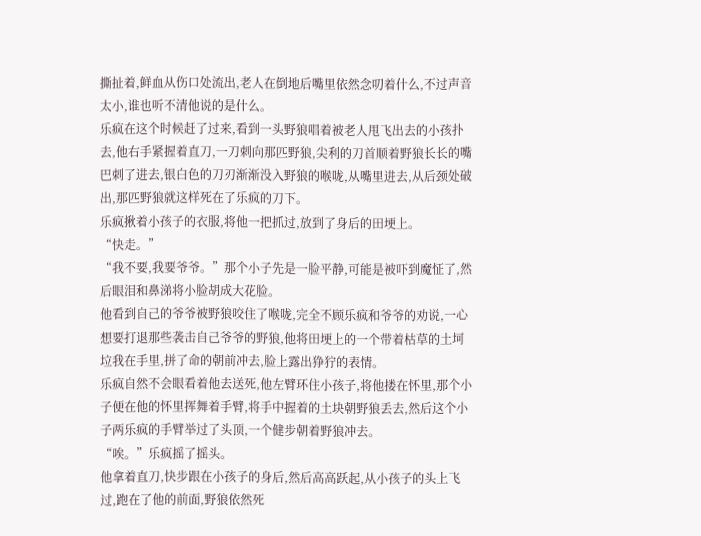撕扯着,鲜血从伤口处流出,老人在倒地后嘴里依然念叨着什么,不过声音太小,谁也听不清他说的是什么。
乐疯在这个时候赶了过来,看到一头野狼唱着被老人甩飞出去的小孩扑去,他右手紧握着直刀,一刀刺向那匹野狼,尖利的刀首顺着野狼长长的嘴巴刺了进去,银白色的刀刃渐渐没入野狼的喉咙,从嘴里进去,从后颈处破出,那匹野狼就这样死在了乐疯的刀下。
乐疯揪着小孩子的衣服,将他一把抓过,放到了身后的田埂上。
“快走。”
“我不要,我要爷爷。”那个小子先是一脸平静,可能是被吓到魔怔了,然后眼泪和鼻涕将小脸胡成大花脸。
他看到自己的爷爷被野狼咬住了喉咙,完全不顾乐疯和爷爷的劝说,一心想要打退那些袭击自己爷爷的野狼,他将田埂上的一个带着枯草的土坷垃我在手里,拼了命的朝前冲去,脸上露出狰狞的表情。
乐疯自然不会眼看着他去送死,他左臂环住小孩子,将他搂在怀里,那个小子便在他的怀里挥舞着手臂,将手中握着的土块朝野狼丢去,然后这个小子两乐疯的手臂举过了头顶,一个健步朝着野狼冲去。
“唉。”乐疯摇了摇头。
他拿着直刀,快步跟在小孩子的身后,然后高高跃起,从小孩子的头上飞过,跑在了他的前面,野狼依然死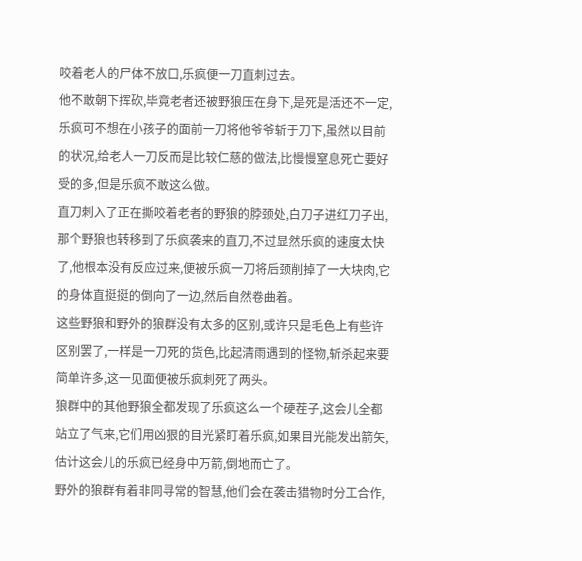咬着老人的尸体不放口,乐疯便一刀直刺过去。
他不敢朝下挥砍,毕竟老者还被野狼压在身下,是死是活还不一定,乐疯可不想在小孩子的面前一刀将他爷爷斩于刀下,虽然以目前的状况,给老人一刀反而是比较仁慈的做法,比慢慢窒息死亡要好受的多,但是乐疯不敢这么做。
直刀刺入了正在撕咬着老者的野狼的脖颈处,白刀子进红刀子出,那个野狼也转移到了乐疯袭来的直刀,不过显然乐疯的速度太快了,他根本没有反应过来,便被乐疯一刀将后颈削掉了一大块肉,它的身体直挺挺的倒向了一边,然后自然卷曲着。
这些野狼和野外的狼群没有太多的区别,或许只是毛色上有些许区别罢了,一样是一刀死的货色,比起清雨遇到的怪物,斩杀起来要简单许多,这一见面便被乐疯刺死了两头。
狼群中的其他野狼全都发现了乐疯这么一个硬茬子,这会儿全都站立了气来,它们用凶狠的目光紧盯着乐疯,如果目光能发出箭矢,估计这会儿的乐疯已经身中万箭,倒地而亡了。
野外的狼群有着非同寻常的智慧,他们会在袭击猎物时分工合作,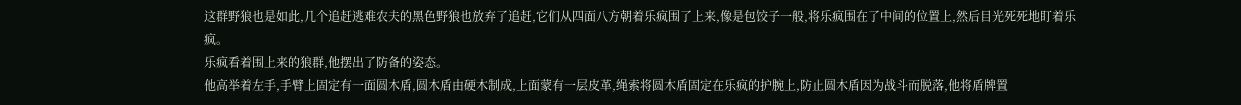这群野狼也是如此,几个追赶逃难农夫的黑色野狼也放弃了追赶,它们从四面八方朝着乐疯围了上来,像是包饺子一般,将乐疯围在了中间的位置上,然后目光死死地盯着乐疯。
乐疯看着围上来的狼群,他摆出了防备的姿态。
他高举着左手,手臂上固定有一面圆木盾,圆木盾由硬木制成,上面蒙有一层皮革,绳索将圆木盾固定在乐疯的护腕上,防止圆木盾因为战斗而脱落,他将盾牌置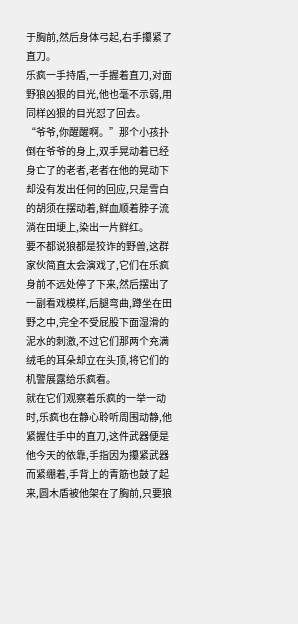于胸前,然后身体弓起,右手攥紧了直刀。
乐疯一手持盾,一手握着直刀,对面野狼凶狠的目光,他也毫不示弱,用同样凶狠的目光怼了回去。
“爷爷,你醒醒啊。”那个小孩扑倒在爷爷的身上,双手晃动着已经身亡了的老者,老者在他的晃动下却没有发出任何的回应,只是雪白的胡须在摆动着,鲜血顺着脖子流淌在田埂上,染出一片鲜红。
要不都说狼都是狡诈的野兽,这群家伙简直太会演戏了,它们在乐疯身前不远处停了下来,然后摆出了一副看戏模样,后腿弯曲,蹲坐在田野之中,完全不受屁股下面湿滑的泥水的刺激,不过它们那两个充满绒毛的耳朵却立在头顶,将它们的机警展露给乐疯看。
就在它们观察着乐疯的一举一动时,乐疯也在静心聆听周围动静,他紧握住手中的直刀,这件武器便是他今天的依靠,手指因为攥紧武器而紧绷着,手背上的青筋也鼓了起来,圆木盾被他架在了胸前,只要狼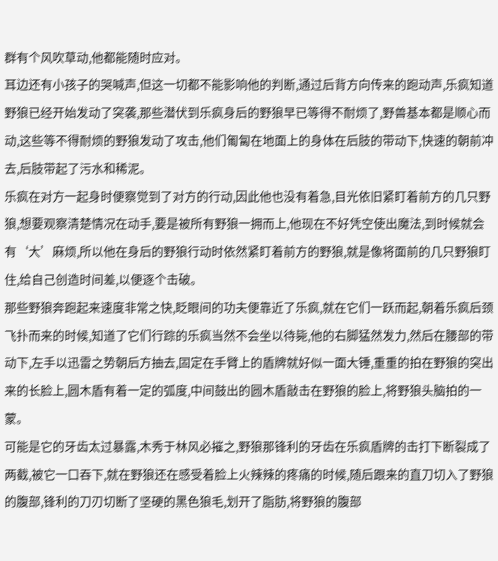群有个风吹草动,他都能随时应对。
耳边还有小孩子的哭喊声,但这一切都不能影响他的判断,通过后背方向传来的跑动声,乐疯知道野狼已经开始发动了突袭,那些潜伏到乐疯身后的野狼早已等得不耐烦了,野兽基本都是顺心而动,这些等不得耐烦的野狼发动了攻击,他们匍匐在地面上的身体在后肢的带动下,快速的朝前冲去,后肢带起了污水和稀泥。
乐疯在对方一起身时便察觉到了对方的行动,因此他也没有着急,目光依旧紧盯着前方的几只野狼,想要观察清楚情况在动手,要是被所有野狼一拥而上,他现在不好凭空使出魔法,到时候就会有‘大’麻烦,所以他在身后的野狼行动时依然紧盯着前方的野狼,就是像将面前的几只野狼盯住,给自己创造时间差,以便逐个击破。
那些野狼奔跑起来速度非常之快,眨眼间的功夫便靠近了乐疯,就在它们一跃而起,朝着乐疯后颈飞扑而来的时候,知道了它们行踪的乐疯当然不会坐以待毙,他的右脚猛然发力,然后在腰部的带动下,左手以迅雷之势朝后方抽去,固定在手臂上的盾牌就好似一面大锤,重重的拍在野狼的突出来的长脸上,圆木盾有着一定的弧度,中间鼓出的圆木盾敲击在野狼的脸上,将野狼头脑拍的一蒙。
可能是它的牙齿太过暴露,木秀于林风必摧之,野狼那锋利的牙齿在乐疯盾牌的击打下断裂成了两截,被它一口吞下,就在野狼还在感受着脸上火辣辣的疼痛的时候,随后跟来的直刀切入了野狼的腹部,锋利的刀刃切断了坚硬的黑色狼毛,划开了脂肪,将野狼的腹部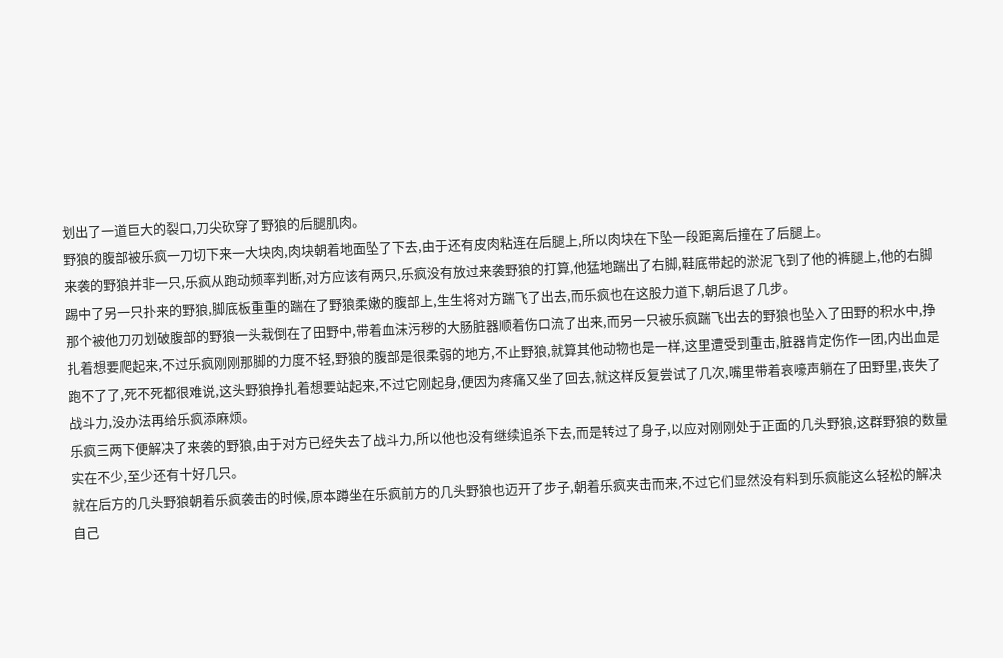划出了一道巨大的裂口,刀尖砍穿了野狼的后腿肌肉。
野狼的腹部被乐疯一刀切下来一大块肉,肉块朝着地面坠了下去,由于还有皮肉粘连在后腿上,所以肉块在下坠一段距离后撞在了后腿上。
来袭的野狼并非一只,乐疯从跑动频率判断,对方应该有两只,乐疯没有放过来袭野狼的打算,他猛地踹出了右脚,鞋底带起的淤泥飞到了他的裤腿上,他的右脚踢中了另一只扑来的野狼,脚底板重重的踹在了野狼柔嫩的腹部上,生生将对方踹飞了出去,而乐疯也在这股力道下,朝后退了几步。
那个被他刀刃划破腹部的野狼一头栽倒在了田野中,带着血沫污秽的大肠脏器顺着伤口流了出来,而另一只被乐疯踹飞出去的野狼也坠入了田野的积水中,挣扎着想要爬起来,不过乐疯刚刚那脚的力度不轻,野狼的腹部是很柔弱的地方,不止野狼,就算其他动物也是一样,这里遭受到重击,脏器肯定伤作一团,内出血是跑不了了,死不死都很难说,这头野狼挣扎着想要站起来,不过它刚起身,便因为疼痛又坐了回去,就这样反复尝试了几次,嘴里带着哀嚎声躺在了田野里,丧失了战斗力,没办法再给乐疯添麻烦。
乐疯三两下便解决了来袭的野狼,由于对方已经失去了战斗力,所以他也没有继续追杀下去,而是转过了身子,以应对刚刚处于正面的几头野狼,这群野狼的数量实在不少,至少还有十好几只。
就在后方的几头野狼朝着乐疯袭击的时候,原本蹲坐在乐疯前方的几头野狼也迈开了步子,朝着乐疯夹击而来,不过它们显然没有料到乐疯能这么轻松的解决自己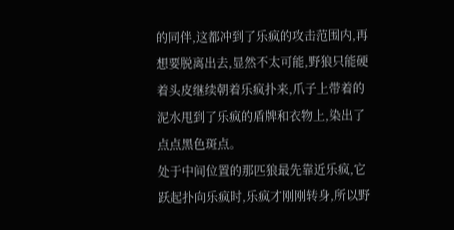的同伴,这都冲到了乐疯的攻击范围内,再想要脱离出去,显然不太可能,野狼只能硬着头皮继续朝着乐疯扑来,爪子上带着的泥水甩到了乐疯的盾牌和衣物上,染出了点点黑色斑点。
处于中间位置的那匹狼最先靠近乐疯,它跃起扑向乐疯时,乐疯才刚刚转身,所以野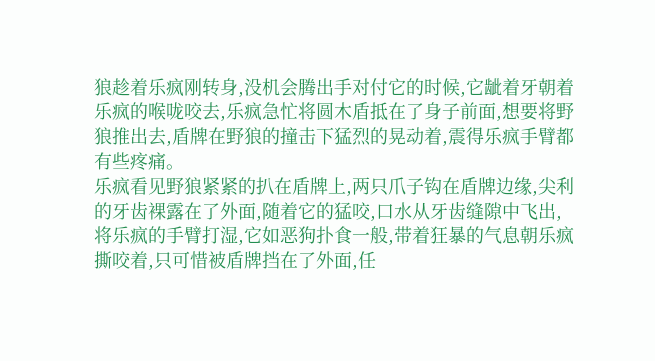狼趁着乐疯刚转身,没机会腾出手对付它的时候,它龇着牙朝着乐疯的喉咙咬去,乐疯急忙将圆木盾抵在了身子前面,想要将野狼推出去,盾牌在野狼的撞击下猛烈的晃动着,震得乐疯手臂都有些疼痛。
乐疯看见野狼紧紧的扒在盾牌上,两只爪子钩在盾牌边缘,尖利的牙齿裸露在了外面,随着它的猛咬,口水从牙齿缝隙中飞出,将乐疯的手臂打湿,它如恶狗扑食一般,带着狂暴的气息朝乐疯撕咬着,只可惜被盾牌挡在了外面,任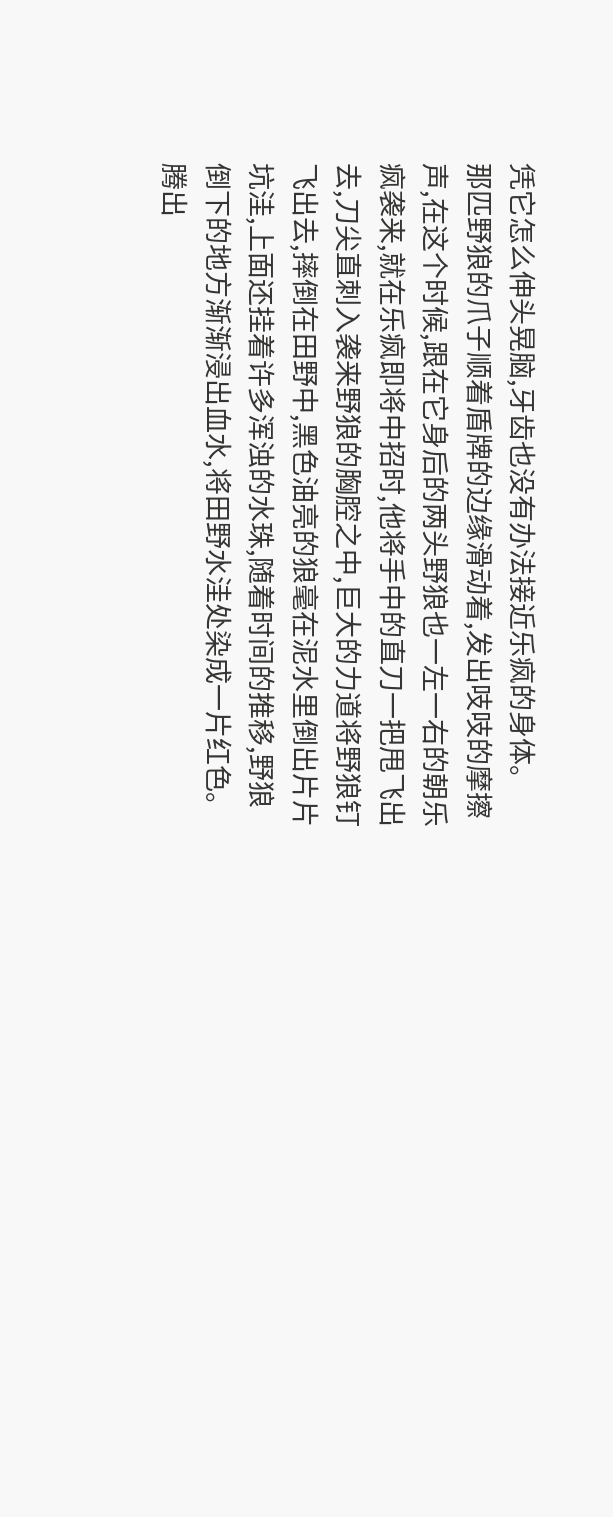凭它怎么伸头晃脑,牙齿也没有办法接近乐疯的身体。
那匹野狼的爪子顺着盾牌的边缘滑动着,发出吱吱的摩擦声,在这个时候,跟在它身后的两头野狼也一左一右的朝乐疯袭来,就在乐疯即将中招时,他将手中的直刀一把甩飞出去,刀尖直刺入袭来野狼的胸腔之中,巨大的力道将野狼钉飞出去,摔倒在田野中,黑色油亮的狼毫在泥水里倒出片片坑洼,上面还挂着许多浑浊的水珠,随着时间的推移,野狼倒下的地方渐渐浸出血水,将田野水洼处染成一片红色。
腾出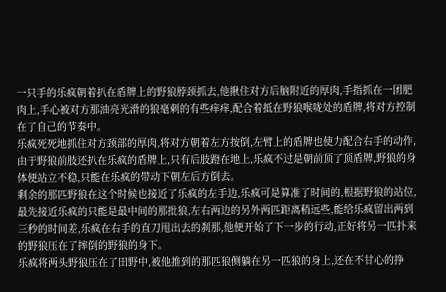一只手的乐疯朝着扒在盾牌上的野狼脖颈抓去,他揪住对方后脑附近的厚肉,手指抓在一团肥肉上,手心被对方那油亮光滑的狼毫刺的有些痒痒,配合着抵在野狼喉咙处的盾牌,将对方控制在了自己的节奏中。
乐疯死死地抓住对方颈部的厚肉,将对方朝着左方按倒,左臂上的盾牌也使力配合右手的动作,由于野狼前肢还扒在乐疯的盾牌上,只有后肢蹬在地上,乐疯不过是朝前顶了顶盾牌,野狼的身体便站立不稳,只能在乐疯的带动下朝左后方倒去。
剩余的那匹野狼在这个时候也接近了乐疯的左手边,乐疯可是算准了时间的,根据野狼的站位,最先接近乐疯的只能是最中间的那批狼,左右两边的另外两匹距离稍远些,能给乐疯留出两到三秒的时间差,乐疯在右手的直刀甩出去的刹那,他便开始了下一步的行动,正好将另一匹扑来的野狼压在了摔倒的野狼的身下。
乐疯将两头野狼压在了田野中,被他推到的那匹狼侧躺在另一匹狼的身上,还在不甘心的挣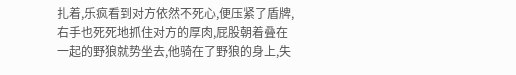扎着,乐疯看到对方依然不死心,便压紧了盾牌,右手也死死地抓住对方的厚肉,屁股朝着叠在一起的野狼就势坐去,他骑在了野狼的身上,失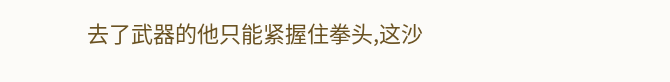去了武器的他只能紧握住拳头,这沙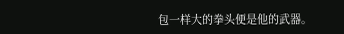包一样大的拳头便是他的武器。